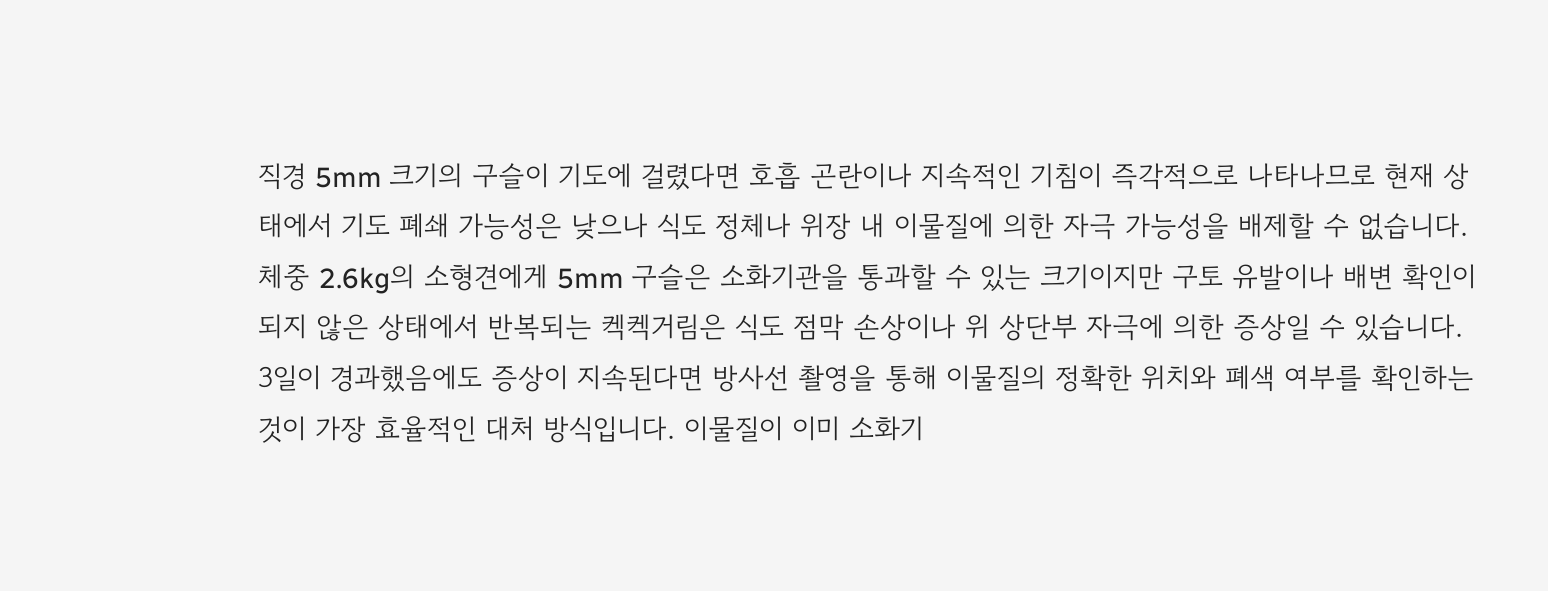직경 5mm 크기의 구슬이 기도에 걸렸다면 호흡 곤란이나 지속적인 기침이 즉각적으로 나타나므로 현재 상태에서 기도 폐쇄 가능성은 낮으나 식도 정체나 위장 내 이물질에 의한 자극 가능성을 배제할 수 없습니다. 체중 2.6kg의 소형견에게 5mm 구슬은 소화기관을 통과할 수 있는 크기이지만 구토 유발이나 배변 확인이 되지 않은 상태에서 반복되는 켁켁거림은 식도 점막 손상이나 위 상단부 자극에 의한 증상일 수 있습니다. 3일이 경과했음에도 증상이 지속된다면 방사선 촬영을 통해 이물질의 정확한 위치와 폐색 여부를 확인하는 것이 가장 효율적인 대처 방식입니다. 이물질이 이미 소화기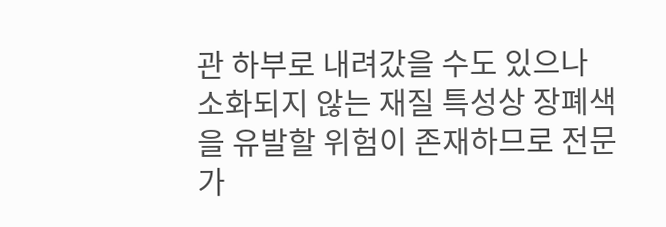관 하부로 내려갔을 수도 있으나 소화되지 않는 재질 특성상 장폐색을 유발할 위험이 존재하므로 전문가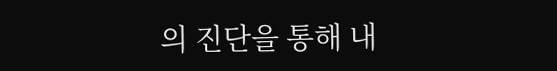의 진단을 통해 내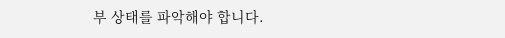부 상태를 파악해야 합니다.